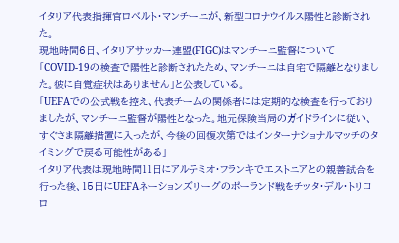イタリア代表指揮官ロベルト・マンチーニが、新型コロナウイルス陽性と診断された。
現地時間6日、イタリアサッカー連盟(FIGC)はマンチーニ監督について「COVID-19の検査で陽性と診断されたため、マンチーニは自宅で隔離となりました。彼に自覚症状はありません」と公表している。
「UEFAでの公式戦を控え、代表チームの関係者には定期的な検査を行っておりましたが、マンチーニ監督が陽性となった。地元保険当局のガイドラインに従い、すぐさま隔離措置に入ったが、今後の回復次第ではインターナショナルマッチのタイミングで戻る可能性がある」
イタリア代表は現地時間11日にアルテミオ・フランキでエストニアとの親善試合を行った後、15日にUEFAネーションズリーグのポーランド戦をチッタ・デル・トリコロ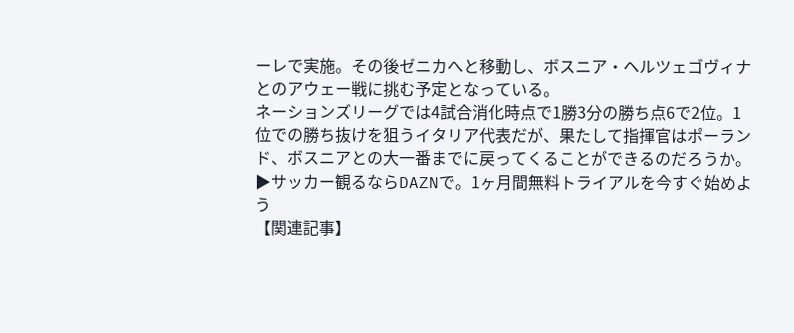ーレで実施。その後ゼニカへと移動し、ボスニア・ヘルツェゴヴィナとのアウェー戦に挑む予定となっている。
ネーションズリーグでは4試合消化時点で1勝3分の勝ち点6で2位。1位での勝ち抜けを狙うイタリア代表だが、果たして指揮官はポーランド、ボスニアとの大一番までに戻ってくることができるのだろうか。
▶サッカー観るならDAZNで。1ヶ月間無料トライアルを今すぐ始めよう
【関連記事】